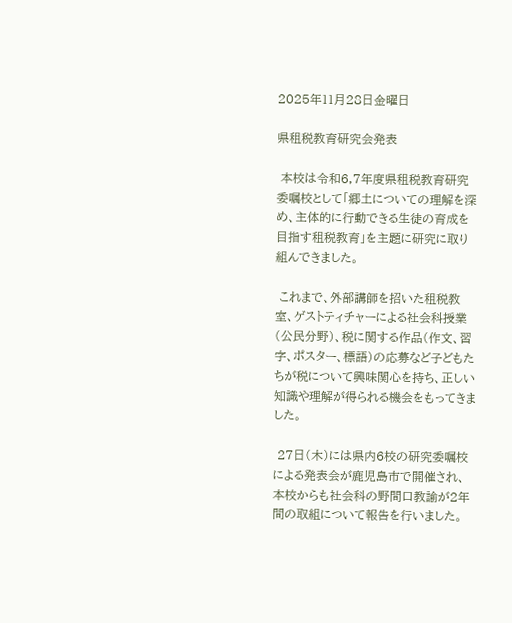2025年11月28日金曜日

県租税教育研究会発表

 本校は令和6,7年度県租税教育研究委嘱校として「郷土についての理解を深め、主体的に行動できる生徒の育成を目指す租税教育」を主題に研究に取り組んできました。

 これまで、外部講師を招いた租税教室、ゲストティチャーによる社会科授業(公民分野)、税に関する作品(作文、習字、ポスター、標語)の応募など子どもたちが税について興味関心を持ち、正しい知識や理解が得られる機会をもってきました。

 27日(木)には県内6校の研究委嘱校による発表会が鹿児島市で開催され、本校からも社会科の野間口教諭が2年間の取組について報告を行いました。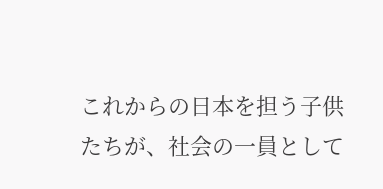これからの日本を担う子供たちが、社会の一員として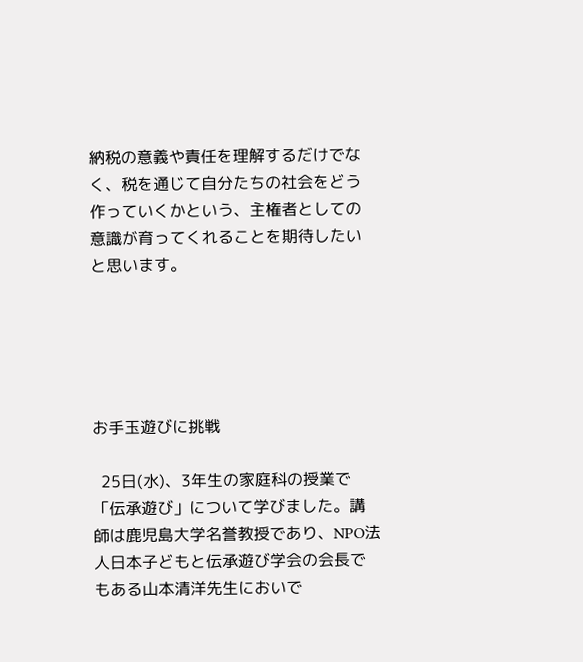納税の意義や責任を理解するだけでなく、税を通じて自分たちの社会をどう作っていくかという、主権者としての意識が育ってくれることを期待したいと思います。





お手玉遊びに挑戦

  25日(水)、3年生の家庭科の授業で「伝承遊び」について学びました。講師は鹿児島大学名誉教授であり、NPO法人日本子どもと伝承遊び学会の会長でもある山本清洋先生においで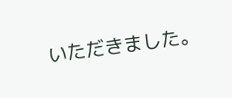いただきました。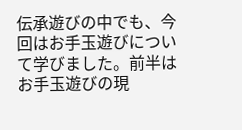伝承遊びの中でも、今回はお手玉遊びについて学びました。前半はお手玉遊びの現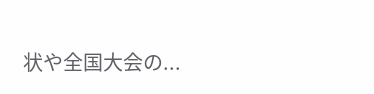状や全国大会の...